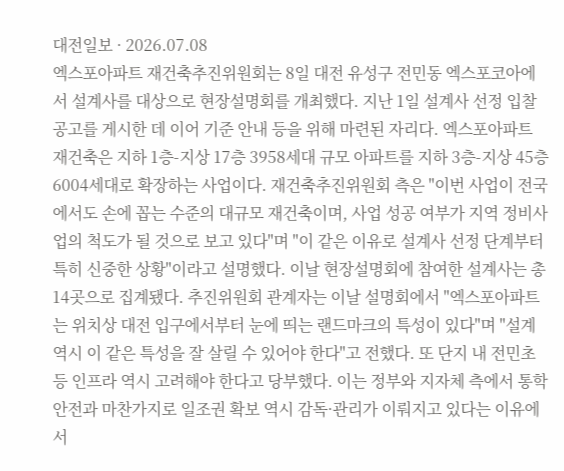대전일보 · 2026.07.08
엑스포아파트 재건축추진위원회는 8일 대전 유성구 전민동 엑스포코아에서 설계사를 대상으로 현장설명회를 개최했다. 지난 1일 설계사 선정 입찰공고를 게시한 데 이어 기준 안내 등을 위해 마련된 자리다. 엑스포아파트 재건축은 지하 1층-지상 17층 3958세대 규모 아파트를 지하 3층-지상 45층 6004세대로 확장하는 사업이다. 재건축추진위원회 측은 "이번 사업이 전국에서도 손에 꼽는 수준의 대규모 재건축이며, 사업 성공 여부가 지역 정비사업의 척도가 될 것으로 보고 있다"며 "이 같은 이유로 설계사 선정 단계부터 특히 신중한 상황"이라고 설명했다. 이날 현장설명회에 참여한 설계사는 총 14곳으로 집계됐다. 추진위원회 관계자는 이날 설명회에서 "엑스포아파트는 위치상 대전 입구에서부터 눈에 띄는 랜드마크의 특성이 있다"며 "설계 역시 이 같은 특성을 잘 살릴 수 있어야 한다"고 전했다. 또 단지 내 전민초 등 인프라 역시 고려해야 한다고 당부했다. 이는 정부와 지자체 측에서 통학 안전과 마찬가지로 일조권 확보 역시 감독·관리가 이뤄지고 있다는 이유에서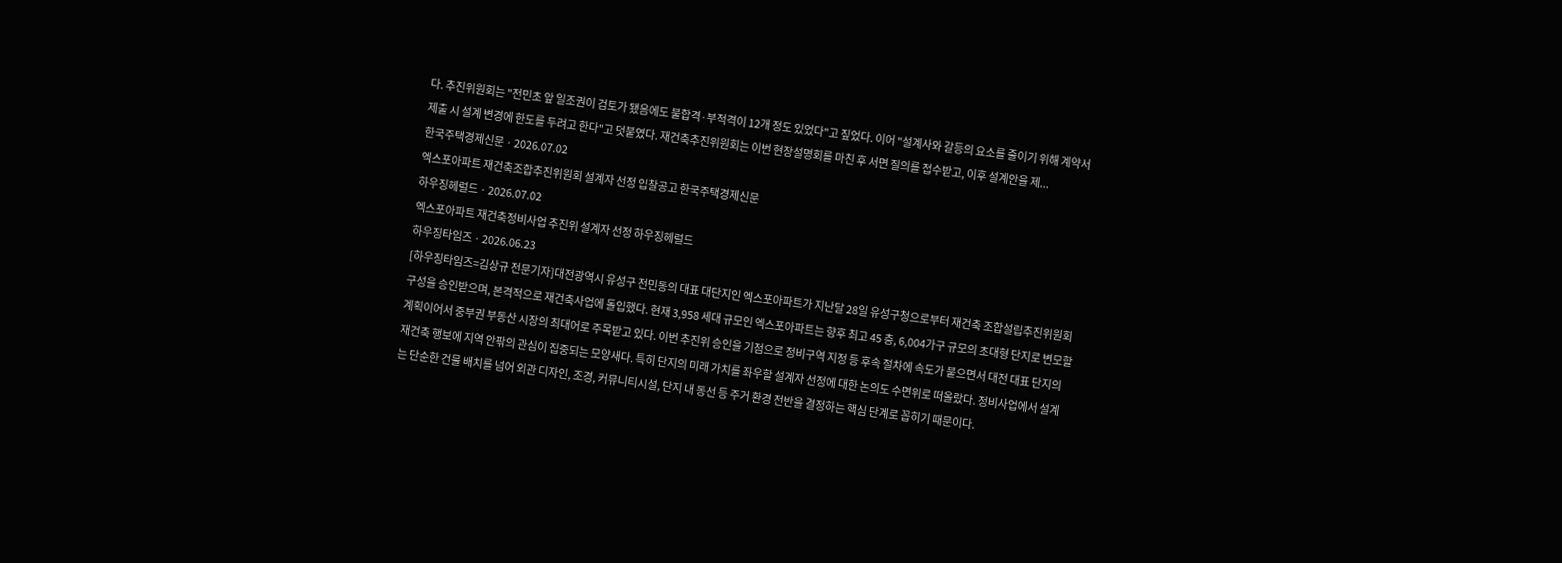다. 추진위원회는 "전민초 앞 일조권이 검토가 됐음에도 불합격·부적격이 12개 정도 있었다"고 짚었다. 이어 "설계사와 갈등의 요소를 줄이기 위해 계약서 제출 시 설계 변경에 한도를 두려고 한다"고 덧붙였다. 재건축추진위원회는 이번 현장설명회를 마친 후 서면 질의를 접수받고, 이후 설계안을 제...
한국주택경제신문 · 2026.07.02
엑스포아파트 재건축조합추진위원회 설계자 선정 입찰공고 한국주택경제신문
하우징헤럴드 · 2026.07.02
엑스포아파트 재건축정비사업 추진위 설계자 선정 하우징헤럴드
하우징타임즈 · 2026.06.23
[하우징타임즈=김상규 전문기자]대전광역시 유성구 전민동의 대표 대단지인 엑스포아파트가 지난달 28일 유성구청으로부터 재건축 조합설립추진위원회 구성을 승인받으며, 본격적으로 재건축사업에 돌입했다. 현재 3,958 세대 규모인 엑스포아파트는 향후 최고 45 층, 6,004가구 규모의 초대형 단지로 변모할 계획이어서 중부권 부동산 시장의 최대어로 주목받고 있다. 이번 추진위 승인을 기점으로 정비구역 지정 등 후속 절차에 속도가 붙으면서 대전 대표 단지의 재건축 행보에 지역 안팎의 관심이 집중되는 모양새다. 특히 단지의 미래 가치를 좌우할 설계자 선정에 대한 논의도 수면위로 떠올랐다. 정비사업에서 설계는 단순한 건물 배치를 넘어 외관 디자인, 조경, 커뮤니티시설, 단지 내 동선 등 주거 환경 전반을 결정하는 핵심 단계로 꼽히기 때문이다.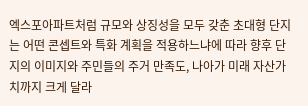엑스포아파트처럼 규모와 상징성을 모두 갖춘 초대형 단지는 어떤 콘셉트와 특화 계획을 적용하느냐에 따라 향후 단지의 이미지와 주민들의 주거 만족도, 나아가 미래 자산가치까지 크게 달라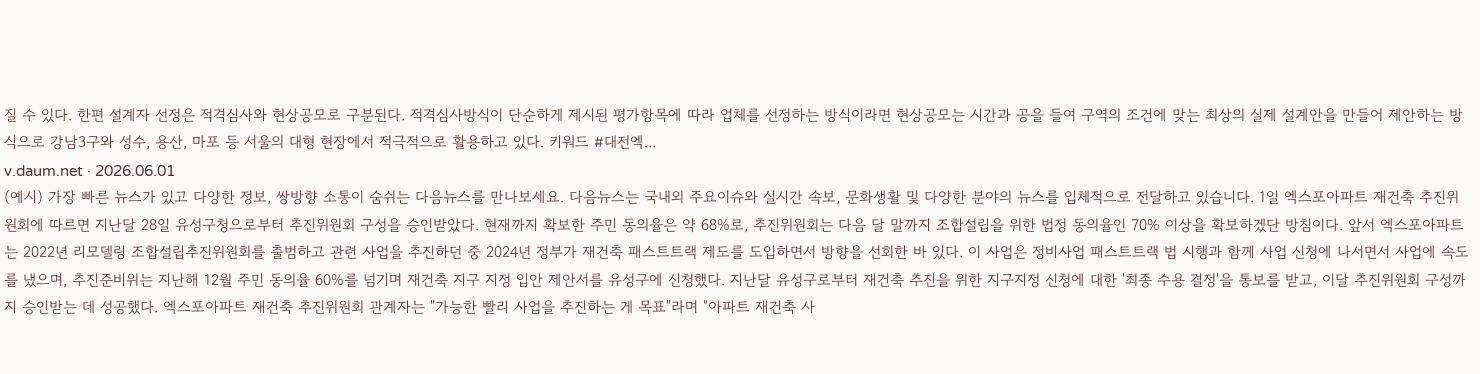질 수 있다. 한편 설계자 선정은 적격심사와 현상공모로 구분된다. 적격심사방식이 단순하게 제시된 평가항목에 따라 업체를 선정하는 방식이라면 현상공모는 시간과 공을 들여 구역의 조건에 맞는 최상의 실제 설계안을 만들어 제안하는 방식으로 강남3구와 성수, 용산, 마포 등 서울의 대형 현장에서 적극적으로 활용하고 있다. 키워드 #대전엑...
v.daum.net · 2026.06.01
(예시) 가장 빠른 뉴스가 있고 다양한 정보, 쌍방향 소통이 숨쉬는 다음뉴스를 만나보세요. 다음뉴스는 국내외 주요이슈와 실시간 속보, 문화생활 및 다양한 분야의 뉴스를 입체적으로 전달하고 있습니다. 1일 엑스포아파트 재건축 추진위원회에 따르면 지난달 28일 유성구청으로부터 추진위원회 구성을 승인받았다. 현재까지 확보한 주민 동의율은 약 68%로, 추진위원회는 다음 달 말까지 조합설립을 위한 법정 동의율인 70% 이상을 확보하겠단 방침이다. 앞서 엑스포아파트는 2022년 리모델링 조합설립추진위원회를 출범하고 관련 사업을 추진하던 중 2024년 정부가 재건축 패스트트랙 제도를 도입하면서 방향을 선회한 바 있다. 이 사업은 정비사업 패스트트랙 법 시행과 함께 사업 신청에 나서면서 사업에 속도를 냈으며, 추진준비위는 지난해 12월 주민 동의율 60%를 넘기며 재건축 지구 지정 입안 제안서를 유성구에 신청했다. 지난달 유성구로부터 재건축 추진을 위한 지구지정 신청에 대한 '최종 수용 결정'을 통보를 받고, 이달 추진위원회 구성까지 승인받는 데 성공했다. 엑스포아파트 재건축 추진위원회 관계자는 "가능한 빨리 사업을 추진하는 게 목표"라며 "아파트 재건축 사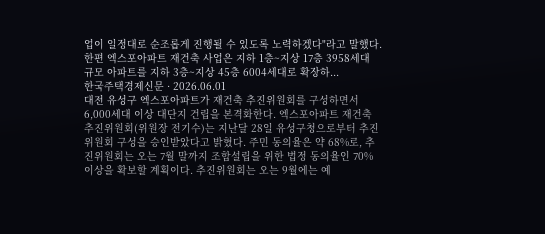업이 일정대로 순조롭게 진행될 수 있도록 노력하겠다"라고 말했다. 한편 엑스포아파트 재건축 사업은 지하 1층~지상 17층 3958세대 규모 아파트를 지하 3층~지상 45층 6004세대로 확장하...
한국주택경제신문 · 2026.06.01
대전 유성구 엑스포아파트가 재건축 추진위원회를 구성하면서 6,000세대 이상 대단지 건립을 본격화한다. 엑스포아파트 재건축 추진위원회(위원장 전기수)는 지난달 28일 유성구청으로부터 추진위원회 구성을 승인받았다고 밝혔다. 주민 동의율은 약 68%로, 추진위원회는 오는 7월 말까지 조합설립을 위한 법정 동의율인 70% 이상을 확보할 계획이다. 추진위원회는 오는 9월에는 예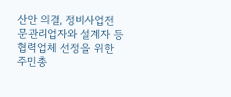산안 의결, 정비사업전문관리업자와 설계자 등 협력업체 선정을 위한 주민총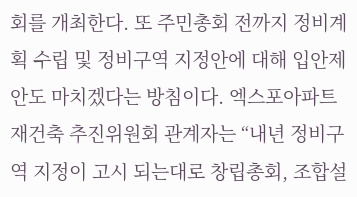회를 개최한다. 또 주민총회 전까지 정비계획 수립 및 정비구역 지정안에 대해 입안제안도 마치겠다는 방침이다. 엑스포아파트 재건축 추진위원회 관계자는 “내년 정비구역 지정이 고시 되는대로 창립총회, 조합설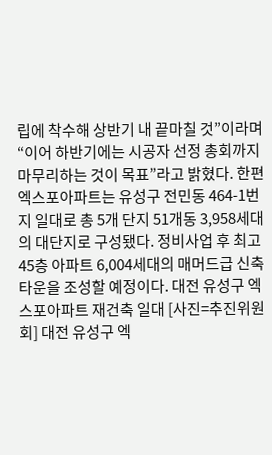립에 착수해 상반기 내 끝마칠 것”이라며 “이어 하반기에는 시공자 선정 총회까지 마무리하는 것이 목표”라고 밝혔다. 한편 엑스포아파트는 유성구 전민동 464-1번지 일대로 총 5개 단지 51개동 3,958세대의 대단지로 구성됐다. 정비사업 후 최고 45층 아파트 6,004세대의 매머드급 신축타운을 조성할 예정이다. 대전 유성구 엑스포아파트 재건축 일대 [사진=추진위원회] 대전 유성구 엑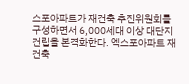스포아파트가 재건축 추진위원회를 구성하면서 6,000세대 이상 대단지 건립을 본격화한다. 엑스포아파트 재건축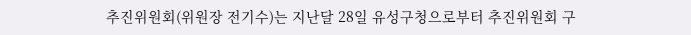추진위원회(위원장 전기수)는 지난달 28일 유성구청으로부터 추진위원회 구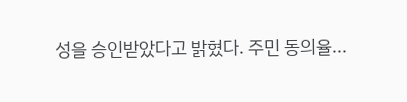성을 승인받았다고 밝혔다. 주민 동의율...